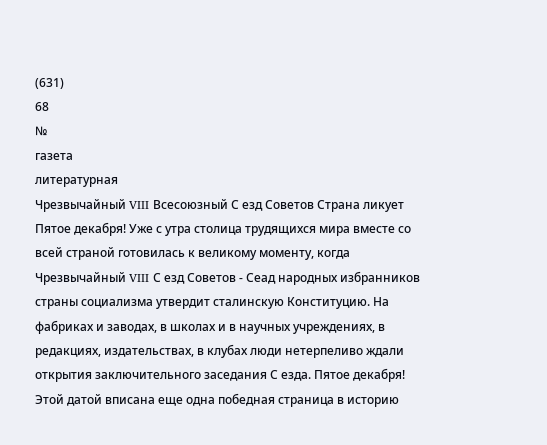(631)
68
№
газета
литературная
Чрезвычайный VIII Всесоюзный С езд Советов Страна ликует Пятое декабря! Уже с утра столица трудящихся мира вместе со всей страной готовилась к великому моменту, когда Чрезвычайный VIII С езд Советов - Сеад народных избранников страны социализма утвердит сталинскую Конституцию. На фабриках и заводах, в школах и в научных учреждениях, в редакциях, издательствах, в клубах люди нетерпеливо ждали открытия заключительного заседания С езда. Пятое декабря! Этой датой вписана еще одна победная страница в историю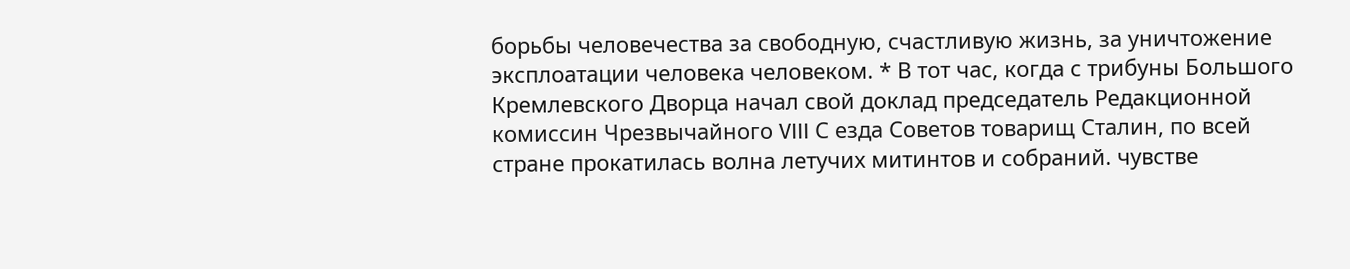борьбы человечества за свободную, счастливую жизнь, за уничтожение эксплоатации человека человеком. * В тот час, когда с трибуны Большого Кремлевского Дворца начал свой доклад председатель Редакционной комиссин Чрезвычайного VIII С езда Советов товарищ Сталин, по всей стране прокатилась волна летучих митинтов и собраний. чувстве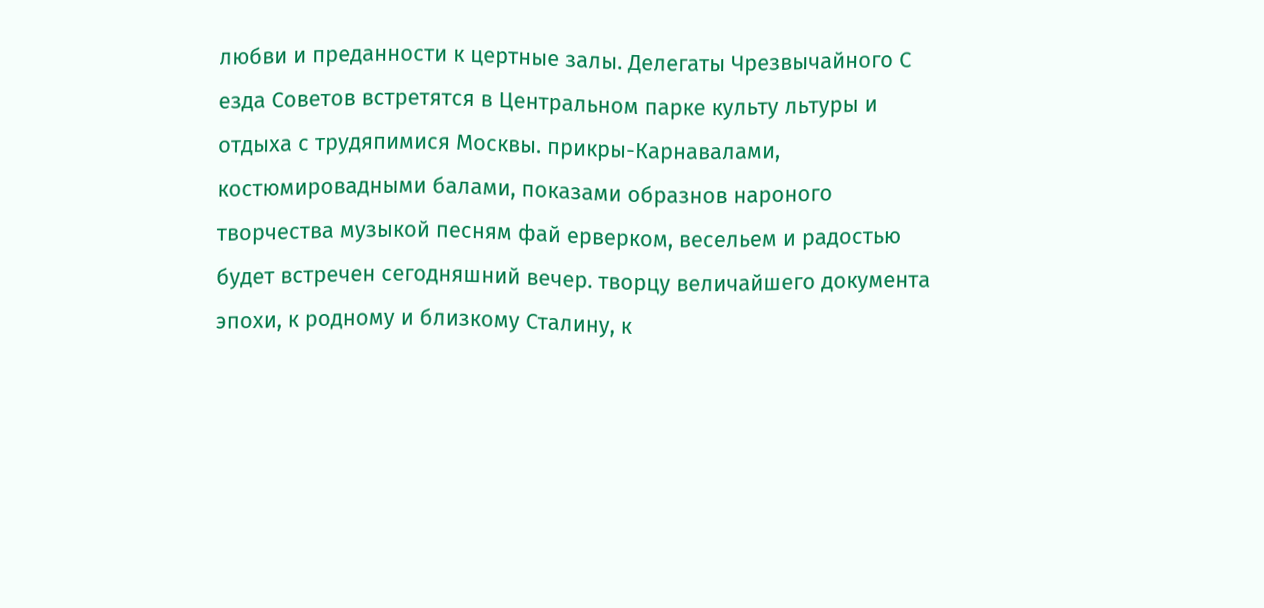любви и преданности к цертные залы. Делегаты Чрезвычайного С езда Советов встретятся в Центральном парке культу льтуры и отдыха с трудяпимися Москвы. прикры-Карнавалами, костюмировадными балами, показами образнов нароного творчества музыкой песням фай ерверком, весельем и радостью будет встречен сегодняшний вечер. творцу величайшего документа эпохи, к родному и близкому Сталину, к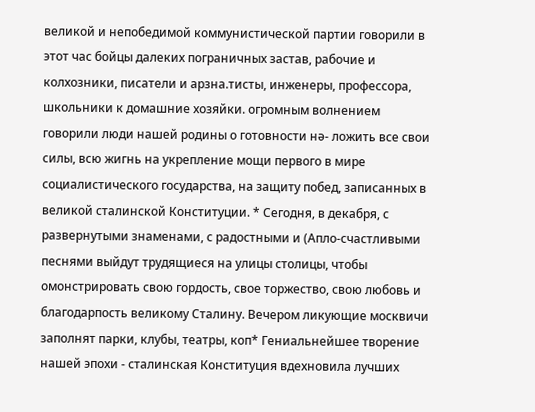великой и непобедимой коммунистической партии говорили в этот час бойцы далеких пограничных застав, рабочие и колхозники, писатели и арзна.тисты, инженеры, профессора, школьники к домашние хозяйки. огромным волнением говорили люди нашей родины о готовности нә- ложить все свои силы, всю жигнь на укрепление мощи первого в мире социалистического государства, на защиту побед, записанных в великой сталинской Конституции. * Сегодня, в декабря, с развернутыми знаменами, с радостными и (Апло-счастливыми песнями выйдут трудящиеся на улицы столицы, чтобы омонстрировать свою гордость, свое торжество, свою любовь и благодарпость великому Сталину. Вечером ликующие москвичи заполнят парки, клубы, театры, коп* Гениальнейшее творение нашей эпохи - сталинская Конституция вдехновила лучших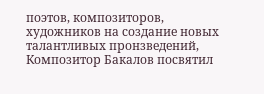поэтов, композиторов, художников на создание новых талантливых пронзведений, Композитор Бакалов посвятил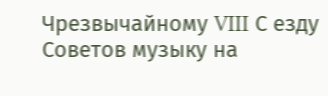Чрезвычайному VIII С езду Советов музыку на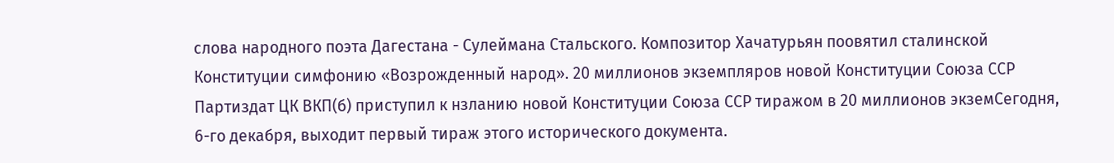слова народного поэта Дагестана - Сулеймана Стальского. Композитор Хачатурьян поовятил сталинской Конституции симфонию «Возрожденный народ». 20 миллионов экземпляров новой Конституции Союза ССР Партиздат ЦК ВКП(б) приступил к нзланию новой Конституции Союза ССР тиражом в 20 миллионов экземСегодня, 6-го декабря, выходит первый тираж этого исторического документа.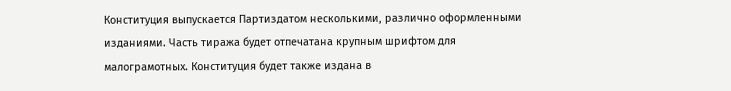Конституция выпускается Партиздатом несколькими, различно оформленными изданиями. Часть тиража будет отпечатана крупным шрифтом для малограмотных. Конституция будет также издана в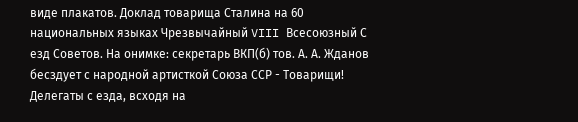виде плакатов. Доклад товарища Сталина на 60 национальных языках Чрезвычайный VIII Всесоюзный С езд Советов. На онимке: секретарь ВКП(б) тов. А. А. Жданов бесздует с народной артисткой Союза ССР - Товарищи! Делегаты с езда, всходя на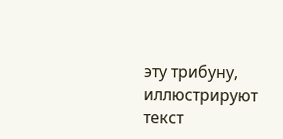эту трибуну, иллюстрируют текст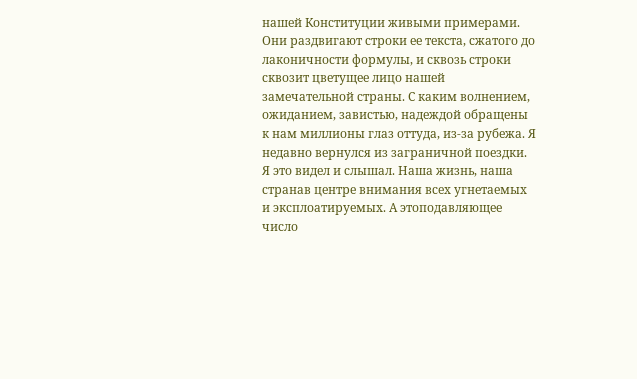нашей Конституции живыми примерами. Они раздвигают строки ее текста, сжатого до лаконичности формулы, и сквозь строки сквозит цветущее лицо нашей замечательной страны. С каким волнением, ожиданием, завистью, надеждой обращены к нам миллионы глаз оттуда, из-за рубежа. Я недавно вернулся из заграничной поездки. Я это видел и слышал. Наша жизнь, наша странав центре внимания всех угнетаемых и эксплоатируемых. А этоподавляющее число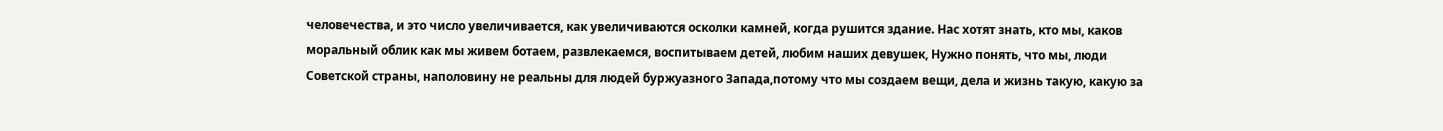человечества, и это число увеличивается, как увеличиваются осколки камней, когда рушится здание. Нас хотят знать, кто мы, каков моральный облик как мы живем ботаем, развлекаемся, воспитываем детей, любим наших девушек, Нужно понять, что мы, люди Советской страны, наполовину не реальны для людей буржуазного Запада,потому что мы создаем вещи, дела и жизнь такую, какую за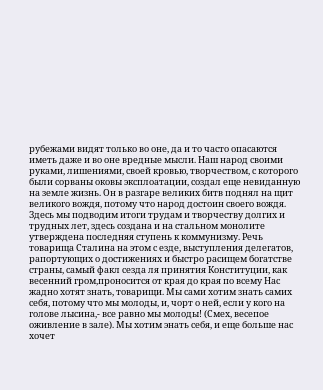рубежами видят только во оне, да и то часто опасаются иметь даже и во оне вредные мысли. Наш народ своими руками, лишениями, своей кровью, творчеством, с которого были сорваны оковы эксплоатации, создал еще невиданную на земле жизнь. Он в разгаре великих битв поднял на щит великого вождя, потому что народ достоин своего вождя. Здесь мы подводим итоги трудам и творчеству долгих и трудных лет, здесь создана и на стальном монолите утверждена последняя ступень к коммунизму. Речь товарища Сталина на этом с езде, выступления делегатов, рапортующих о достижениях и быстро расищем богатстве страны, самый факл сезда ля принятия Конституции, как весенний гром,проносится от края до края по всему Нас жадно хотят знать, товарищи. Мы сами хотим знать самих себя, потому что мы молоды, и, чорт о ней, если у кого на голове лысина,- все равно мы молоды! (Смех, весепое оживление в зале). Мы хотим энать себя, и еще больше нас хочет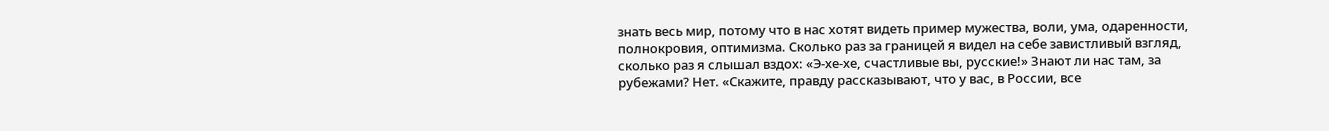знать весь мир, потому что в нас хотят видеть пример мужества, воли, ума, одаренности, полнокровия, оптимизма. Сколько раз за границей я видел на себе завистливый взгляд, сколько раз я слышал вздох: «Э-хе-хе, счастливые вы, русские!» Знают ли нас там, за рубежами? Нет. «Скажите, правду рассказывают, что у вас, в России, все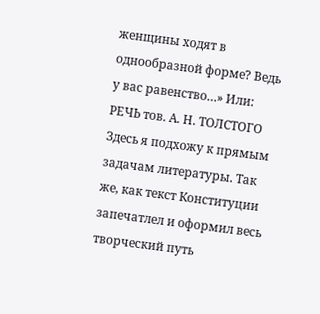женщины ходят в однообразной форме? Ведь у вас равенство…» Или: РЕЧЬ тов. А. Н. ТОЛСТОГО Здесь я подхожу к прямым задачам литературы. Так же, как текст Конституции запечатлел и оформил весь творческий путь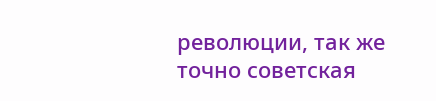революции, так же точно советская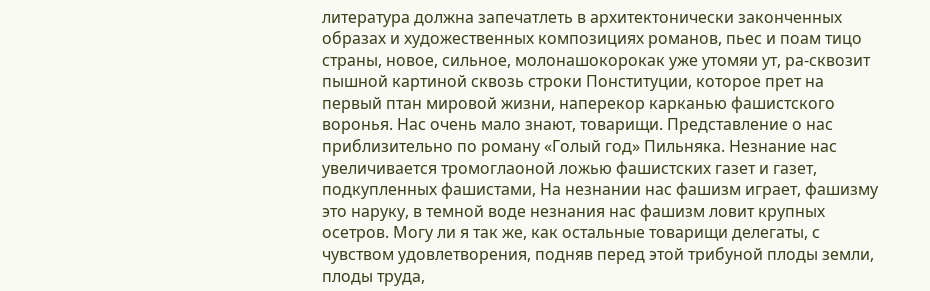литература должна запечатлеть в архитектонически законченных образах и художественных композициях романов, пьес и поам тицо страны, новое, сильное, молонашокорокак уже утомяи ут, ра-сквозит пышной картиной сквозь строки Понституции, которое прет на первый птан мировой жизни, наперекор карканью фашистского воронья. Нас очень мало знают, товарищи. Представление о нас приблизительно по роману «Голый год» Пильняка. Незнание нас увеличивается тромоглаоной ложью фашистских газет и газет, подкупленных фашистами, На незнании нас фашизм играет, фашизму это наруку, в темной воде незнания нас фашизм ловит крупных осетров. Могу ли я так же, как остальные товарищи делегаты, с чувством удовлетворения, подняв перед этой трибуной плоды земли, плоды труда,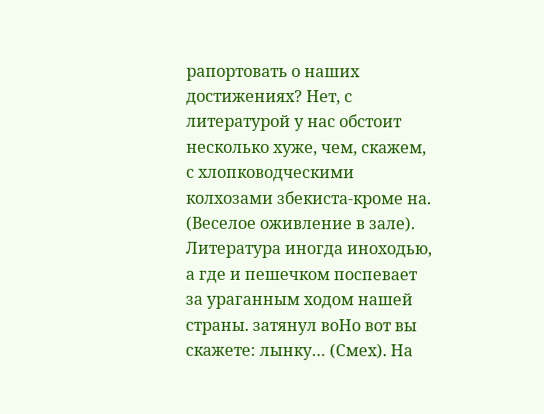рапортовать о наших достижениях? Нет, с литературой у нас обстоит несколько хуже, чем, скажем, с хлопководческими колхозами збекиста-кроме на. (Веселое оживление в зале). Литература иногда иноходью, а где и пешечком поспевает за ураганным ходом нашей страны. затянул воНо вот вы скажете: лынку… (Смех). На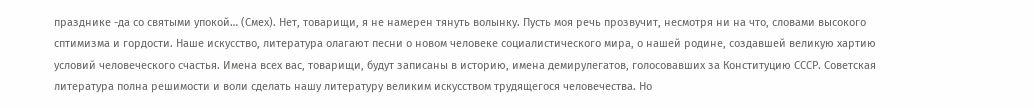празднике -да со святыми упокой… (Смех). Нет, товарищи, я не намерен тянуть волынку. Пусть моя речь прозвучит, несмотря ни на что, словами высокого сптимизма и гордости. Наше искусство, литература олагают песни о новом человеке социалистического мира, о нашей родине, создавшей великую хартию условий человеческого счастья. Имена всех вас, товарищи, будут записаны в историю, имена демирулегатов, голосовавших за Конституцию СССР. Советская литература полна решимости и воли сделать нашу литературу великим искусством трудящегося человечества. Но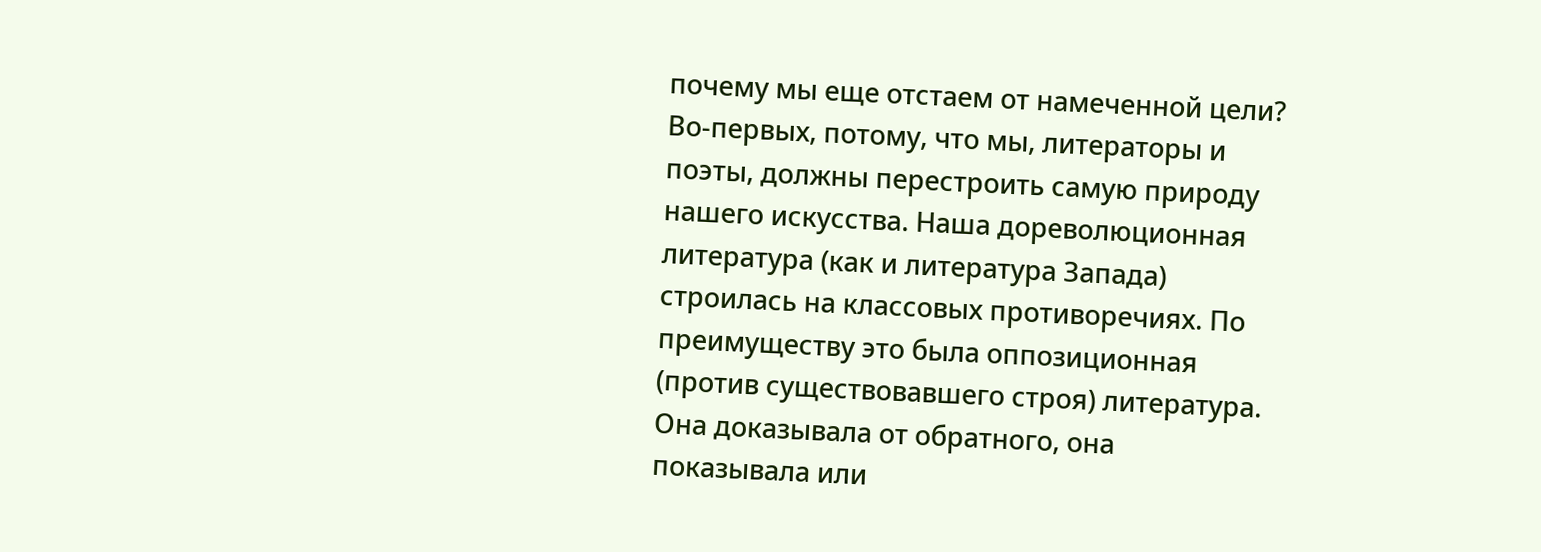почему мы еще отстаем от намеченной цели? Во-первых, потому, что мы, литераторы и поэты, должны перестроить самую природу нашего искусства. Наша дореволюционная литература (как и литература Запада) строилась на классовых противоречиях. По преимуществу это была оппозиционная (против существовавшего строя) литература. Она доказывала от обратного, она показывала или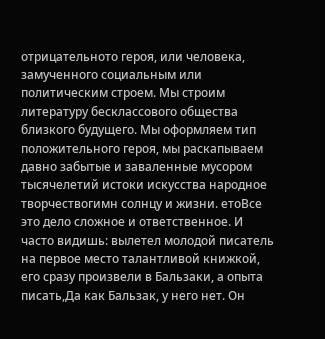отрицательното героя, или человека, замученного социальным или политическим строем. Мы строим литературу бесклассового общества близкого будущего. Мы оформляем тип положительного героя, мы раскапываем давно забытые и заваленные мусором тысячелетий истоки искусства народное творчествогимн солнцу и жизни. етоВсе это дело сложное и ответственное. И часто видишь: вылетел молодой писатель на первое место талантливой книжкой, его сразу произвели в Бальзаки, а опыта писать,Да как Бальзак, у него нет. Он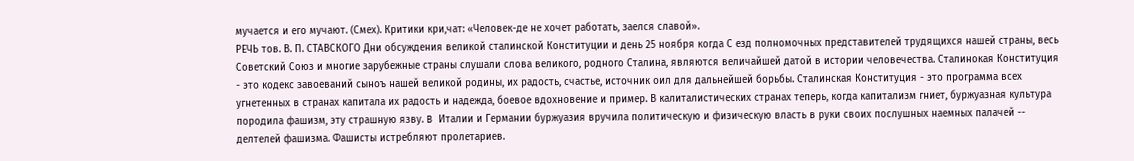мучается и его мучают. (Смех). Критики кри,чат: «Человек-де не хочет работать, заелся славой».
РЕЧЬ тов. В. П. СТАВСКОГО Дни обсуждения великой сталинской Конституции и день 25 ноября когда С езд полномочных представителей трудящихся нашей страны, весь Советский Союз и многие зарубежные страны слушали слова великого, родного Сталина, являются величайшей датой в истории человечества. Сталинокая Конституция - это кодекс завоеваний сыноъ нашей великой родины, их радость, счастье, источник оил для дальнейшей борьбы. Сталинская Конституция - это программа всех угнетенных в странах капитала их радость и надежда, боевое вдохновение и пример. В калиталистических странах теперь, когда капитализм гниет, буржуазная культура породила фашизм, эту страшную язву. B Италии и Германии буржуазия вручила политическую и физическую власть в руки своих послушных наемных палачей -- делтелей фашизма. Фашисты истребляют пролетариев.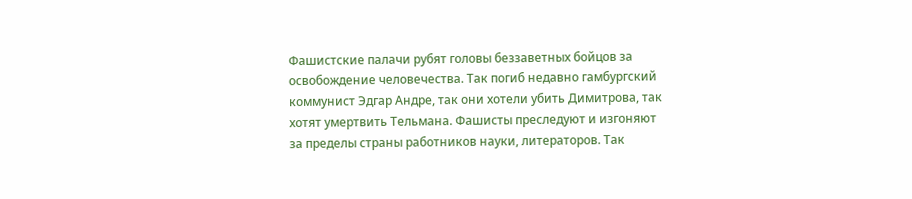Фашистские палачи рубят головы беззаветных бойцов за освобождение человечества. Так погиб недавно гамбургский коммунист Эдгар Андре, так они хотели убить Димитрова, так хотят умертвить Тельмана. Фашисты преследуют и изгоняют за пределы страны работников науки, литераторов. Так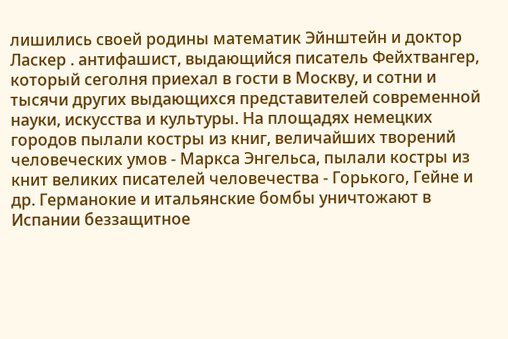лишились своей родины математик Эйнштейн и доктор Ласкер . антифашист, выдающийся писатель Фейхтвангер, который сеголня приехал в гости в Москву, и сотни и тысячи других выдающихся представителей современной науки, искусства и культуры. На площадях немецких городов пылали костры из книг, величайших творений человеческих умов - Маркса Энгельса, пылали костры из книт великих писателей человечества - Горького, Гейне и др. Германокие и итальянские бомбы уничтожают в Испании беззащитное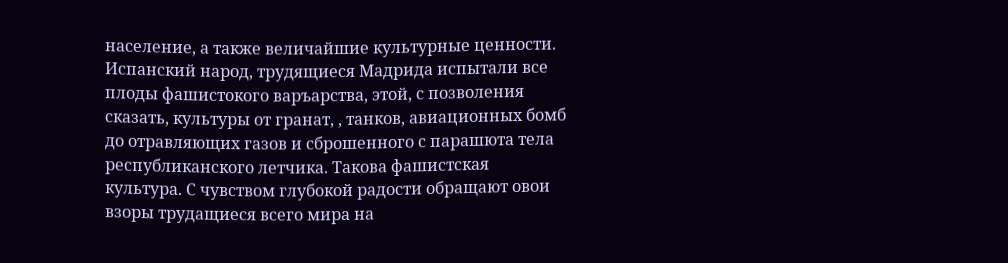население, а также величайшие культурные ценности. Испанский народ, трудящиеся Мадрида испытали все плоды фашистокого варъарства, этой, с позволения сказать, культуры от гранат, , танков, авиационных бомб до отравляющих газов и сброшенного с парашюта тела республиканского летчика. Такова фашистская культура. С чувством глубокой радости обращают овои взоры трудащиеся всего мира на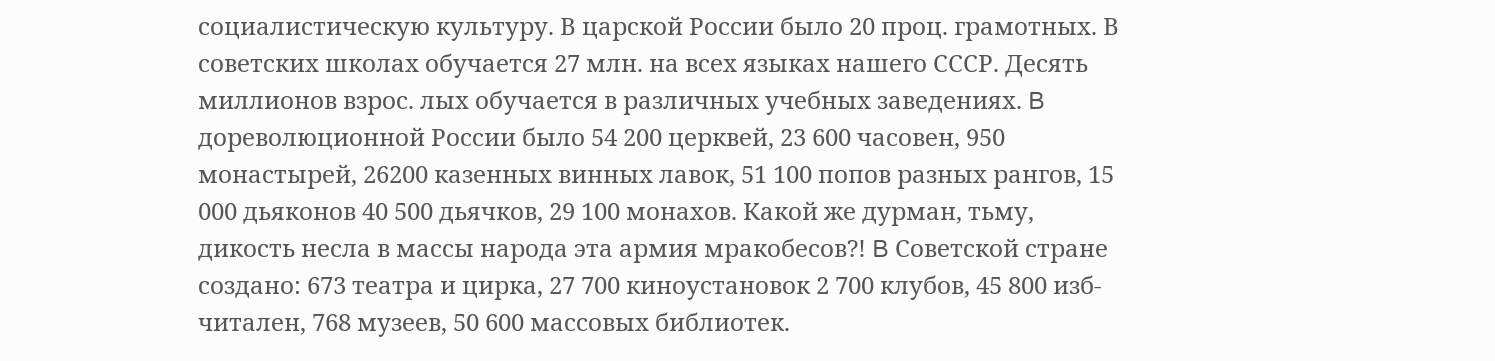социалистическую культуру. В царской России было 20 проц. грамотных. В советских школах обучается 27 млн. на всех языках нашего СССР. Десять миллионов взрос. лых обучается в различных учебных заведениях. B дореволюционной России было 54 200 церквей, 23 600 часовен, 950 монастырей, 26200 казенных винных лавок, 51 100 попов разных рангов, 15 000 дьяконов 40 500 дьячков, 29 100 монахов. Какой же дурман, тьму, дикость несла в массы народа эта армия мракобесов?! B Советской стране создано: 673 театра и цирка, 27 700 киноустановок 2 700 клубов, 45 800 изб-читален, 768 музеев, 50 600 массовых библиотек.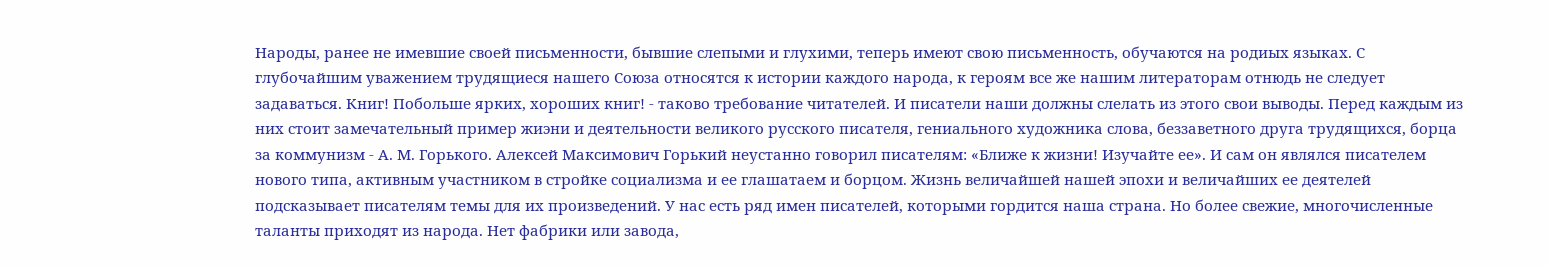Народы, ранее не имевшие своей письменности, бывшие слепыми и глухими, теперь имеют свою письменность, обучаются на родиых языках. С глубочайшим уважением трудящиеся нашего Союза относятся к истории каждого народа, к героям все же нашим литераторам отнюдь не следует задаваться. Книг! Побольше ярких, хороших книг! - таково требование читателей. И писатели наши должны слелать из этого свои выводы. Перед каждым из них стоит замечательный пример жиэни и деятельности великого русского писателя, гениального художника слова, беззаветного друга трудящихся, борца за коммунизм - А. М. Горького. Алексей Максимович Горький неустанно говорил писателям: «Ближе к жизни! Изучайте ее». И сам он являлся писателем нового типа, активным участником в стройке социализма и ее глашатаем и борцом. Жизнь величайшей нашей эпохи и величайших ее деятелей подсказывает писателям темы для их произведений. У нас есть ряд имен писателей, которыми гордится наша страна. Но более свежие, многочисленные таланты приходят из народа. Нет фабрики или завода,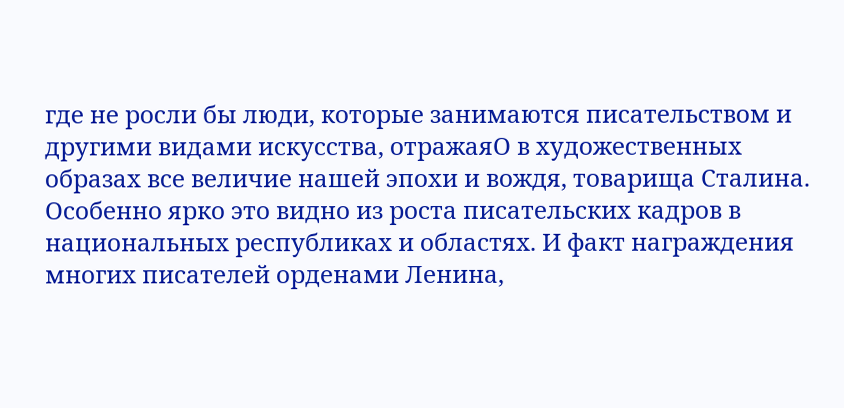где не росли бы люди, которые занимаются писательством и другими видами искусства, отражаяО в художественных образах все величие нашей эпохи и вождя, товарища Сталина. Особенно ярко это видно из роста писательских кадров в национальных республиках и областях. И факт награждения многих писателей орденами Ленина,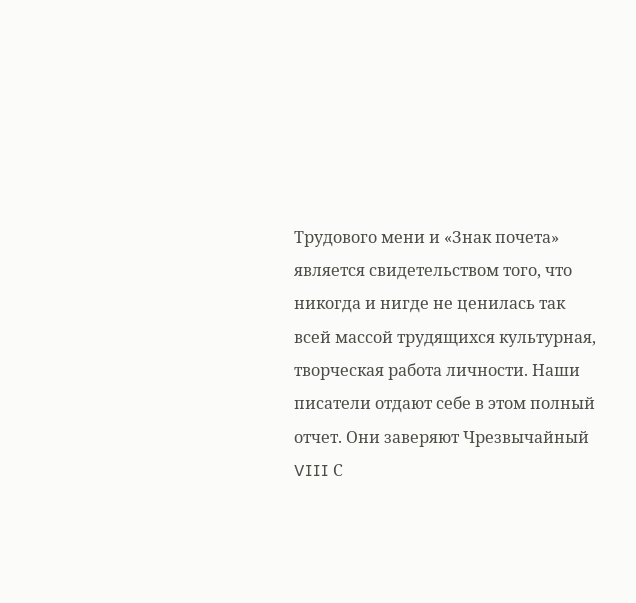Трудового мени и «Знак почета» является свидетельством того, что никогда и нигде не ценилась так всей массой трудящихся культурная, творческая работа личности. Наши писатели отдают себе в этом полный отчет. Они заверяют Чрезвычайный VIII С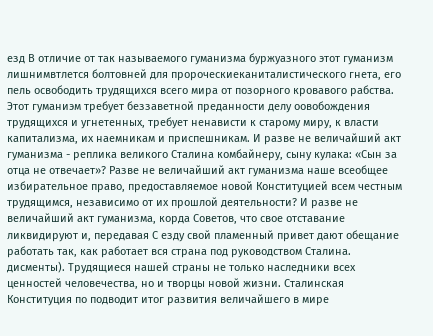езд В отличие от так называемого гуманизма буржуазного этот гуманизм лишнимвтлется болтовней для пророческиеканиталистического гнета, его пель освободить трудящихся всего мира от позорного кровавого рабства. Этот гуманиэм требует беззаветной преданности делу оовобождения трудящихся и угнетенных, требует ненависти к старому миру, к власти капитализма, их наемникам и приспешникам. И разве не величайший акт гуманизма - реплика великого Сталина комбайнеру, сыну кулака: «Сын за отца не отвечает»? Разве не величайший акт гуманизма наше всеобщее избирательное право, предоставляемое новой Конституцией всем честным трудящимся, независимо от их прошлой деятельности? И разве не величайший акт гуманизма, корда Советов, что свое отставание ликвидируют и, передавая С езду свой пламенный привет дают обещание работать так, как работает вся страна под руководством Сталина. дисменты). Трудящиеся нашей страны не только наследники всех ценностей человечества, но и творцы новой жизни. Сталинская Конституция по подводит итог развития величайшего в мире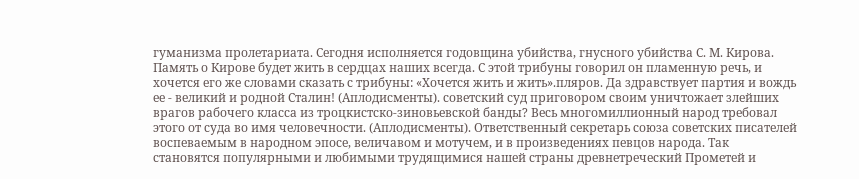гуманизма пролетариата. Сегодня исполняется годовщина убийства, гнусного убийства С. М. Кирова. Память о Кирове будет жить в сердцах наших всегда. С этой трибуны говорил он пламенную речь, и хочется его же словами сказать с трибуны: «Хочется жить и жить».пляров. Да здравствует партия и вождь ее - великий и родной Сталин! (Аплодисменты). советский суд приговором своим уничтожает злейших врагов рабочего класса из троцкистско-зиновьевской банды? Весь многомиллионный народ требовал этого от суда во имя человечности. (Аплодисменты). Ответственный секретарь союза советских писателей воспеваемым в народном эпосе, величавом и мотучем, и в произведениях певцов народа. Так становятся популярными и любимыми трудящимися нашей страны древнетреческий Прометей и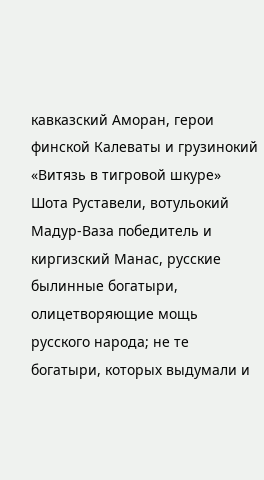кавказский Аморан, герои финской Калеваты и грузинокий «Витязь в тигровой шкуре» Шота Руставели, вотульокий Мадур-Ваза победитель и киргизский Манас, русские былинные богатыри, олицетворяющие мощь русского народа; не те богатыри, которых выдумали и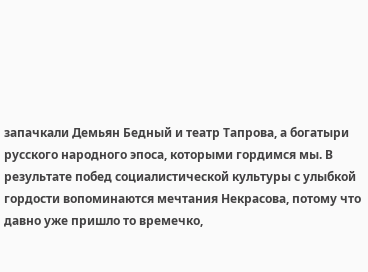запачкали Демьян Бедный и театр Тапрова, а богатыри русского народного эпоса, которыми гордимся мы. В результате побед социалистической культуры с улыбкой гордости вопоминаются мечтания Некрасова, потому что давно уже пришло то времечко,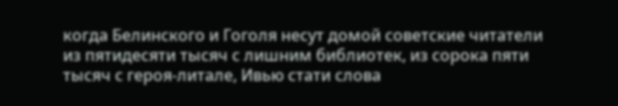когда Белинского и Гоголя несут домой советские читатели из пятидесяти тысяч с лишним библиотек, из сорока пяти тысяч с героя-литале, Ивью стати слова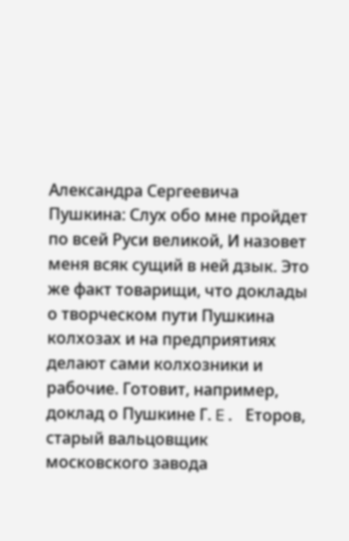Александра Сергеевича Пушкина: Слух обо мне пройдет по всей Руси великой, И назовет меня всяк сущий в ней дзык. Это же факт товарищи, что доклады о творческом пути Пушкина колхозах и на предприятиях делают сами колхозники и рабочие. Готовит, например, доклад о Пушкине Г. E. Еторов, старый вальцовщик московского завода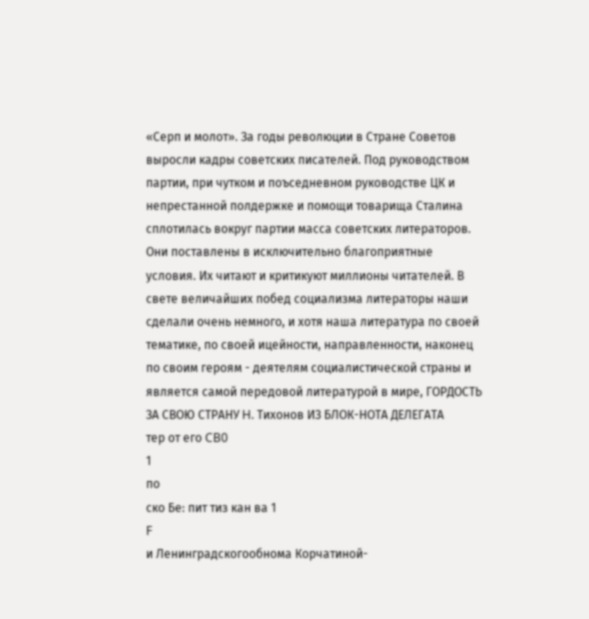«Серп и молот». За годы революции в Стране Советов выросли кадры советских писателей. Под руководством партии, при чутком и поъседневном руководстве ЦК и непрестанной полдержке и помощи товарища Сталина сплотилась вокруг партии масса советских литераторов. Они поставлены в исключительно благоприятные условия. Их читают и критикуют миллионы читателей. В свете величайших побед социализма литераторы наши сделали очень немного, и хотя наша литература по своей тематике, по своей ицейности, направленности, наконец по своим героям - деятелям социалистической страны и является самой передовой литературой в мире, ГОРДОСТЬ ЗА СВОЮ СТРАНУ H. Тихонов ИЗ БЛОК-НОТА ДЕЛЕГАТА
тер от его CB0
1
по
ско Бе: пит тиз кан ва 1
F
и Ленинградскогообнома Корчатиной-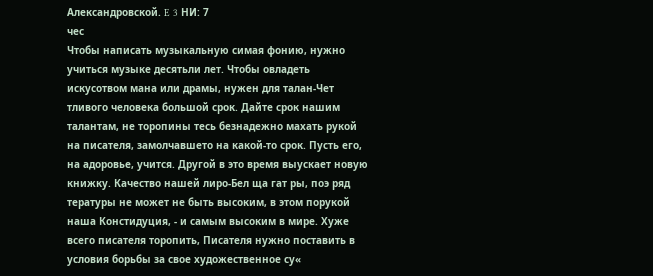Александровской. E 3 НИ: 7
чес
Чтобы написать музыкальную симая фонию, нужно учиться музыке десятьли лет. Чтобы овладеть искусотвом мана или драмы, нужен для талан-Чет тливого человека большой срок. Дайте срок нашим талантам, не торопины тесь безнадежно махать рукой на писателя, замолчавшето на какой-то срок. Пусть его, на адоровье, учится. Другой в это время выускает новую книжку. Качество нашей лиро-Бел ща гат ры, поэ ряд тературы не может не быть высоким, в этом порукой наша Констидуция, - и самым высоким в мире. Хуже всего писателя торопить, Писателя нужно поставить в условия борьбы за свое художественное су«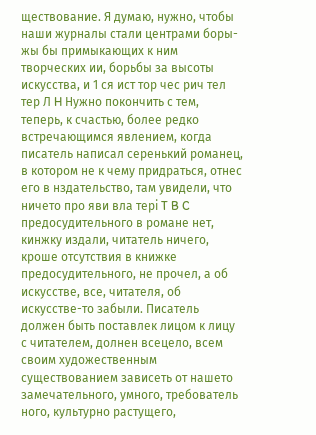ществование. Я думаю, нужно, чтобы наши журналы стали центрами боры-жы бы примыкающих к ним творческих ии, борьбы за высоты искусства, и 1 ся ист тор чес рич тел тер Л H Нужно покончить с тем, теперь, к счастью, более редко встречающимся явлением, когда писатель написал серенький романец, в котором не к чему придраться, отнес его в нздательство, там увидели, что ничето про яви вла тері T B C предосудительного в романе нет, кинжку издали, читатель ничего, кроше отсутствия в книжке предосудительного, не прочел, а об искусстве, все, читателя, об искусстве-то забыли. Писатель должен быть поставлек лицом к лицу с читателем, долнен всецело, всем своим художественным существованием зависеть от нашето замечательного, умного, требователь ного, культурно растущего,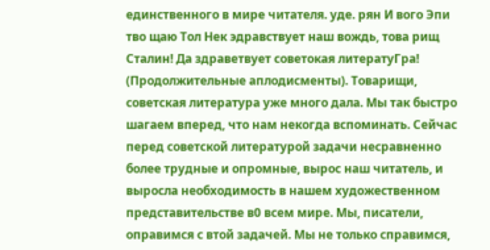единственного в мире читателя. уде. рян И вого Эпи тво щаю Тол Нек эдравствует наш вождь, това рищ Сталин! Да здраветвует советокая литератуГра! (Продолжительные аплодисменты). Товарищи, советская литература уже много дала. Мы так быстро шагаем вперед, что нам некогда вспоминать. Сейчас перед советской литературой задачи несравненно более трудные и опромные, вырос наш читатель, и выросла необходимость в нашем художественном представительстве в0 всем мире. Мы, писатели, оправимся с втой задачей. Мы не только справимся,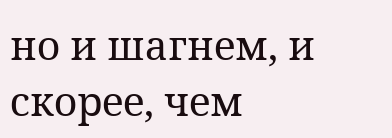но и шагнем, и скорее, чем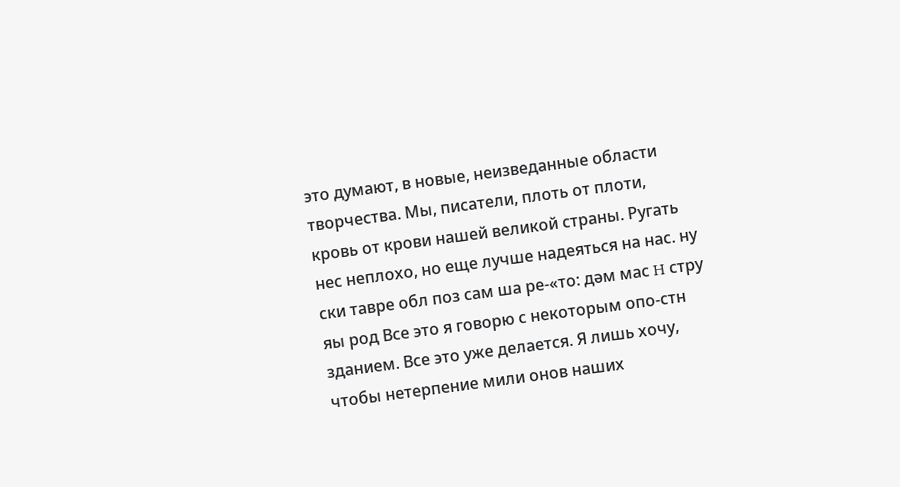это думают, в новые, неизведанные области творчества. Мы, писатели, плоть от плоти, кровь от крови нашей великой страны. Ругать нес неплохо, но еще лучше надеяться на нас. ну ски тавре обл поз сам ша ре-«то: дәм мас H стру яы род Все это я говорю с некоторым опо-стн зданием. Все это уже делается. Я лишь хочу, чтобы нетерпение мили онов наших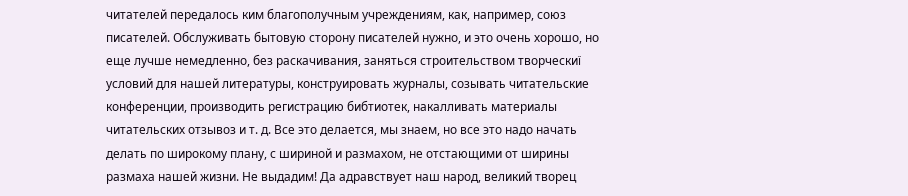читателей передалось ким благополучным учреждениям, как, например, союз писателей. Обслуживать бытовую сторону писателей нужно, и это очень хорошо, но еще лучше немедленно, без раскачивания, заняться строительством творческиї условий для нашей литературы, конструировать журналы, созывать читательские конференции, производить регистрацию бибтиотек, накалливать материалы читательских отзывоз и т. д. Все это делается, мы знаем, но все это надо начать делать по широкому плану, с шириной и размахом, не отстающими от ширины размаха нашей жизни. Не выдадим! Да адравствует наш народ, великий творец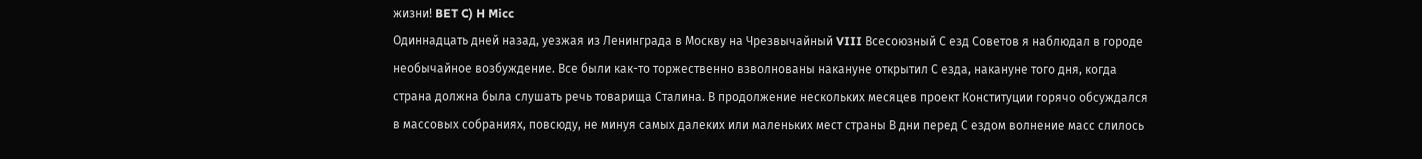жизни! BET C) H Micc
Одиннадцать дней назад, уезжая из Ленинграда в Москву на Чрезвычайный VIII Всесоюзный С езд Советов я наблюдал в городе необычайное возбуждение. Все были как-то торжественно взволнованы накануне открытил С езда, накануне того дня, когда страна должна была слушать речь товарища Сталина. В продолжение нескольких месяцев проект Конституции горячо обсуждался в массовых собраниях, повсюду, не минуя самых далеких или маленьких мест страны В дни перед С ездом волнение масс слилось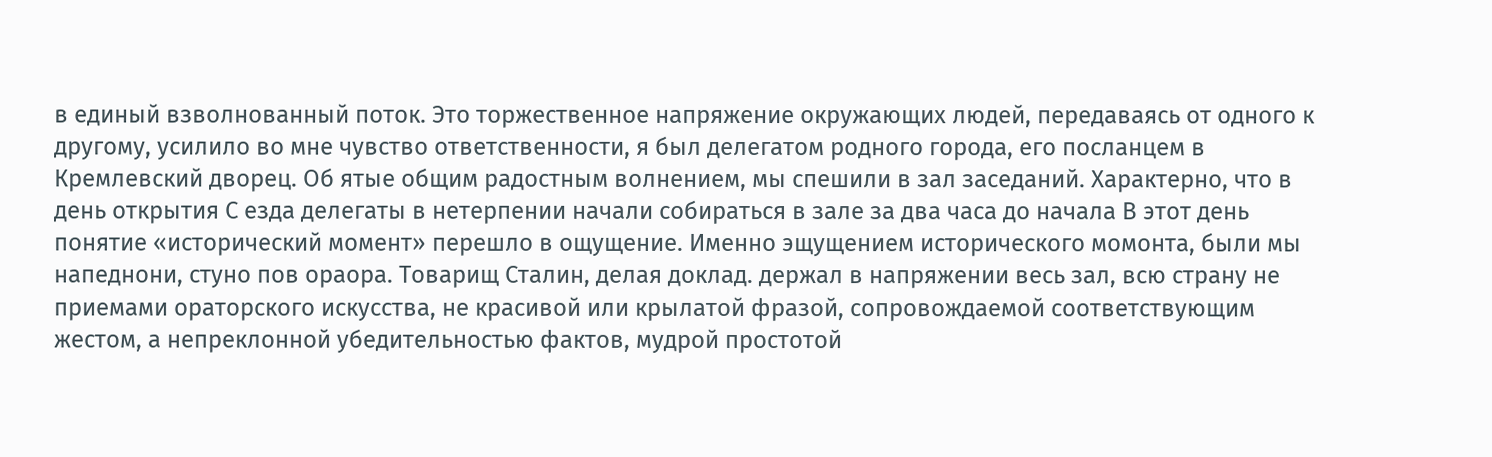в единый взволнованный поток. Это торжественное напряжение окружающих людей, передаваясь от одного к другому, усилило во мне чувство ответственности, я был делегатом родного города, его посланцем в Кремлевский дворец. Об ятые общим радостным волнением, мы спешили в зал заседаний. Характерно, что в день открытия С езда делегаты в нетерпении начали собираться в зале за два часа до начала В этот день понятие «исторический момент» перешло в ощущение. Именно эщущением исторического момонта, были мы напеднони, стуно пов ораора. Товарищ Сталин, делая доклад. держал в напряжении весь зал, всю страну не приемами ораторского искусства, не красивой или крылатой фразой, сопровождаемой соответствующим жестом, а непреклонной убедительностью фактов, мудрой простотой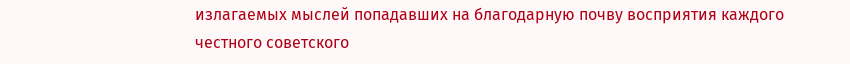излагаемых мыслей попадавших на благодарную почву восприятия каждого честного советского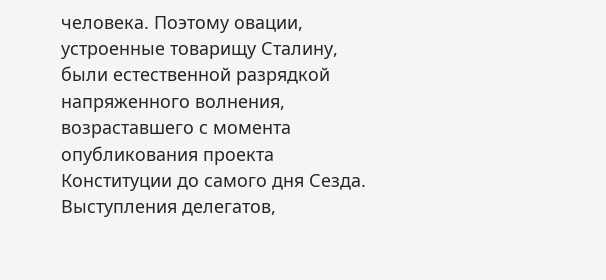человека. Поэтому овации, устроенные товарищу Сталину, были естественной разрядкой напряженного волнения, возраставшего с момента опубликования проекта Конституции до самого дня Сезда. Выступления делегатов,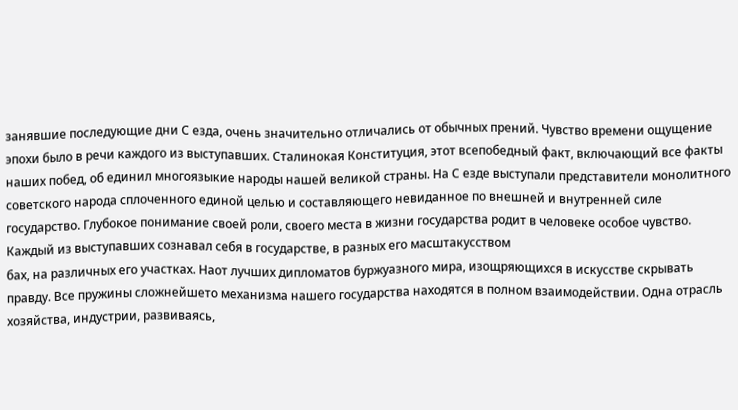занявшие последующие дни С езда, очень значительно отличались от обычных прений. Чувство времени ощущение эпохи было в речи каждого из выступавших. Сталинокая Конституция, этот всепобедный факт, включающий все факты наших побед, об единил многоязыкие народы нашей великой страны. На С езде выступали представители монолитного советского народа сплоченного единой целью и составляющего невиданное по внешней и внутренней силе государство. Глубокое понимание своей роли, своего места в жизни государства родит в человеке особое чувство. Каждый из выступавших сознавал себя в государстве, в разных его масштакусством
бах, на различных его участках. Наот лучших дипломатов буржуазного мира, изощряющихся в искусстве скрывать правду. Все пружины сложнейшето механизма нашего государства находятся в полном взаимодействии. Одна отрасль хозяйства, индустрии, развиваясь,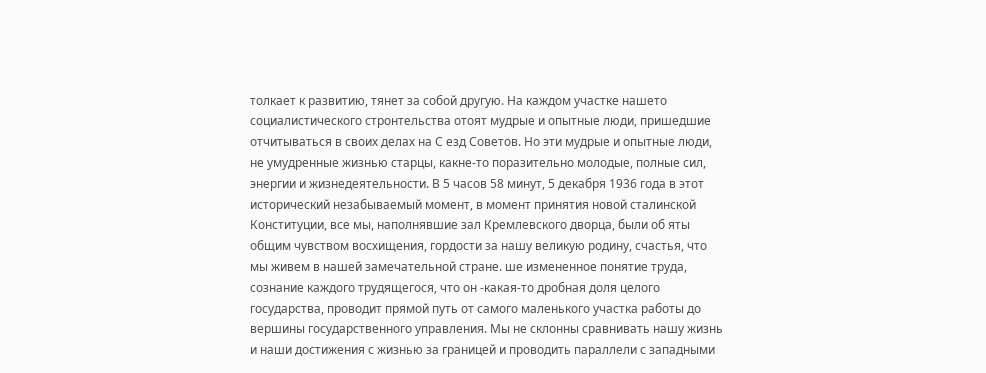толкает к развитию, тянет за собой другую. На каждом участке нашето социалистического стронтельства отоят мудрые и опытные люди, пришедшие отчитываться в своих делах на С езд Советов. Но эти мудрые и опытные люди, не умудренные жизнью старцы, какне-то поразительно молодые, полные сил, энергии и жизнедеятельности. В 5 часов 58 минут, 5 декабря 1936 года в этот исторический незабываемый момент, в момент принятия новой сталинской Конституции, все мы, наполнявшие зал Кремлевского дворца, были об яты общим чувством восхищения, гордости за нашу великую родину, счастья, что мы живем в нашей замечательной стране. ше измененное понятие труда, сознание каждого трудящегося, что он -какая-то дробная доля целого государства, проводит прямой путь от самого маленького участка работы до вершины государственного управления. Мы не склонны сравнивать нашу жизнь и наши достижения с жизнью за границей и проводить параллели с западными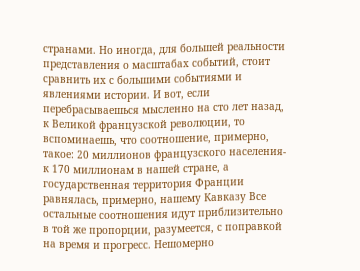странами. Но иногда, для большей реальности представления о масштабах событий, стоит сравнить их с большими событиями и явлениями истории. И вот, если перебрасываешься мысленно на сто лет назад, к Великой французской революции, то вспоминаешь, что соотношение, примерно, такое: 20 миллионов французского населения-к 170 миллионам в нашей стране, а государственная территория Франции равнялась, примерно, нашему Кавказу Все остальные соотношения идут приблизительно в той же пропорции, разумеется, с поправкой на время и прогресс. Нешомерно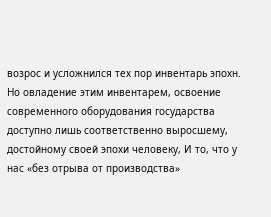возрос и усложнился тех пор инвентарь эпохн. Но овладение этим инвентарем, освоение современного оборудования государства доступно лишь соответственно выросшему, достойному своей эпохи человеку, И то, что у нас «без отрыва от производства»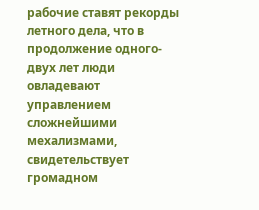рабочие ставят рекорды летного дела, что в продолжение одного-двух лет люди овладевают управлением сложнейшими мехализмами, свидетельствует громадном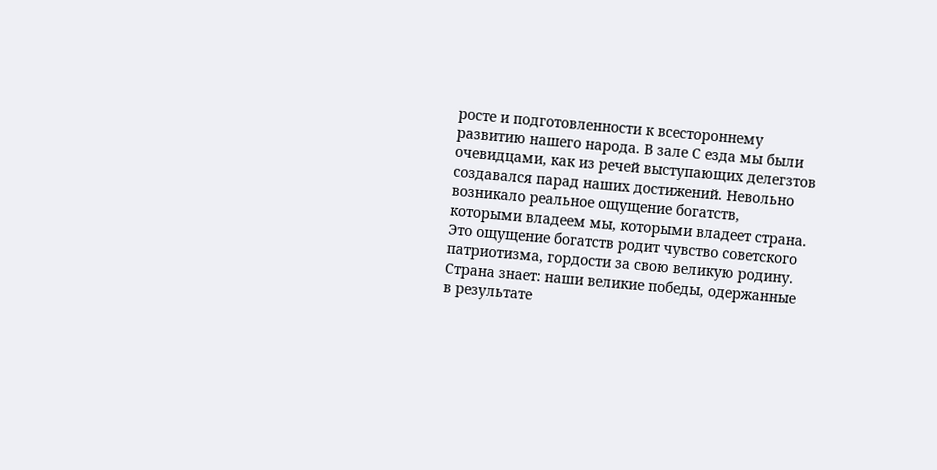росте и подготовленности к всестороннему развитию нашего народа. В зале С езда мы были очевидцами, как из речей выступающих делегзтов создавался парад наших достижений. Невольно возникало реальное ощущение богатств, которыми владеем мы, которыми владеет страна. Это ощущение богатств родит чувство советского патриотизма, гордости за свою великую родину. Страна знает: наши великие победы, одержанные в результате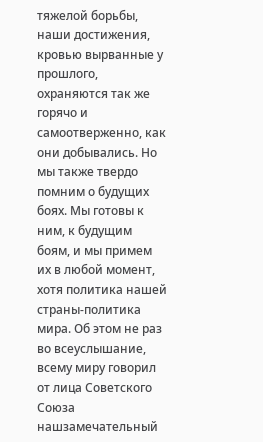тяжелой борьбы, наши достижения, кровью вырванные у прошлого, охраняются так же горячо и самоотверженно, как они добывались. Но мы также твердо помним о будущих боях. Мы готовы к ним, к будущим боям, и мы примем их в любой момент, хотя политика нашей страны-политика мира. Об этом не раз во всеуслышание, всему миру говорил от лица Советского Союза нашзамечательный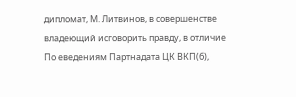дипломат, М. Литвинов, в совершенстве владеющий исговорить правду, в отличие
По еведениям Партнадата ЦК ВКП(б),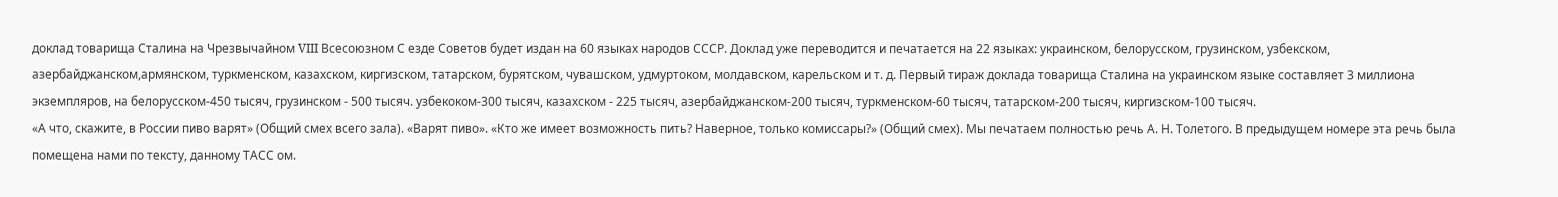доклад товарища Сталина на Чрезвычайном VIII Всесоюзном С езде Советов будет издан на 60 языках народов СССР. Доклад уже переводится и печатается на 22 языках: украинском, белорусском, грузинском, узбекском, азербайджанском,армянском, туркменском, казахском, киргизском, татарском, бурятском, чувашском, удмуртоком, молдавском, карельском и т. д. Первый тираж доклада товарища Сталина на украинском языке составляет 3 миллиона экземпляров, на белорусском-450 тысяч, грузинском - 500 тысяч. узбекоком-300 тысяч, казахском - 225 тысяч, азербайджанском-200 тысяч, туркменском-60 тысяч, татарском-200 тысяч, киргизском-100 тысяч.
«А что, скажите, в России пиво варят» (Общий смех всего зала). «Варят пиво». «Кто же имеет возможность пить? Наверное, только комиссары?» (Общий смех). Мы печатаем полностью речь А. Н. Толетого. В предыдущем номере эта речь была помещена нами по тексту, данному ТАСС ом.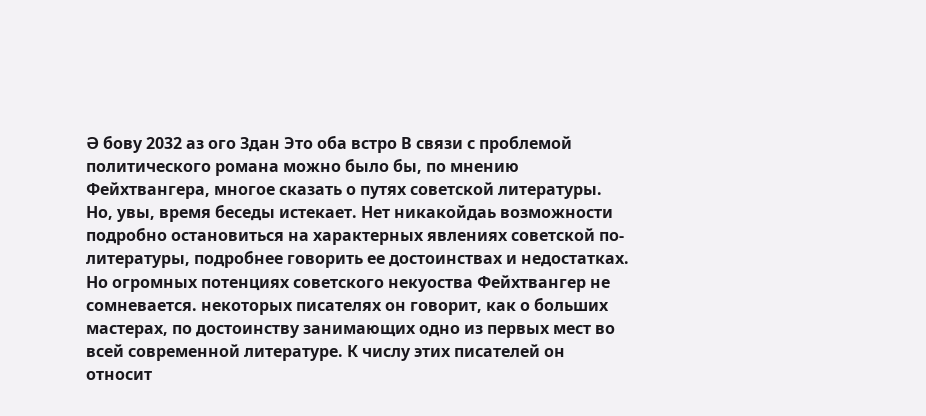Ә бову 2032 аз ого Здан Это оба встро В связи с проблемой политического романа можно было бы, по мнению Фейхтвангера, многое сказать о путях советской литературы. Но, увы, время беседы истекает. Нет никакойдаь возможности подробно остановиться на характерных явлениях советской по-литературы, подробнее говорить ее достоинствах и недостатках. Но огромных потенциях советского некуоства Фейхтвангер не сомневается. некоторых писателях он говорит, как о больших мастерах, по достоинству занимающих одно из первых мест во всей современной литературе. К числу этих писателей он относит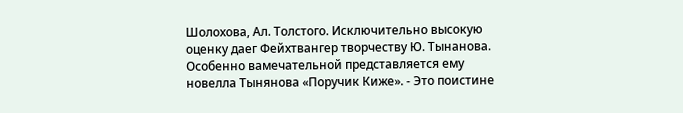Шолохова, Ал. Толстого. Исключительно высокую оценку даег Фейхтвангер творчеству Ю. Тынанова. Особенно вамечательной представляется ему новелла Тынянова «Поручик Киже». - Это поистине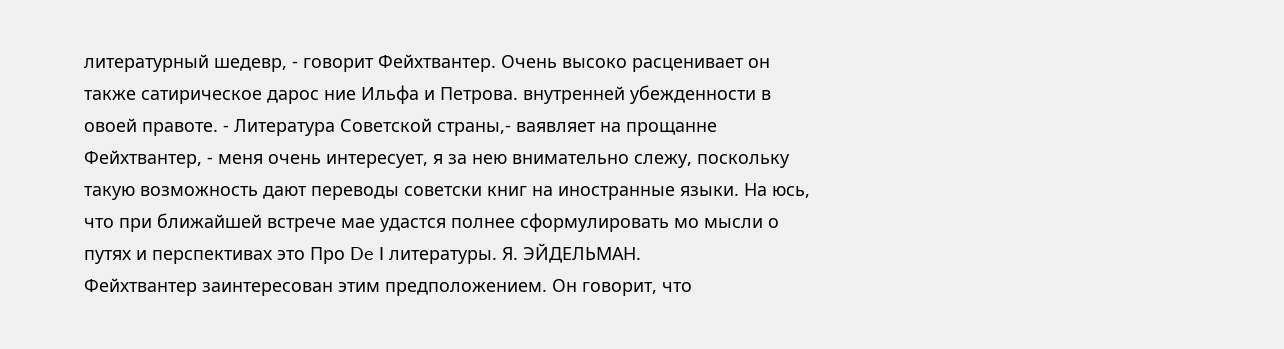литературный шедевр, - говорит Фейхтвантер. Очень высоко расценивает он также сатирическое дарос ние Ильфа и Петрова. внутренней убежденности в овоей правоте. - Литература Советской страны,- ваявляет на прощанне Фейхтвантер, - меня очень интересует, я за нею внимательно слежу, поскольку такую возможность дают переводы советски книг на иностранные языки. На юсь, что при ближайшей встрече мае удастся полнее сформулировать мо мысли о путях и перспективах это Про De I литературы. Я. ЭЙДЕЛЬМАН.
Фейхтвантер заинтересован этим предположением. Он говорит, что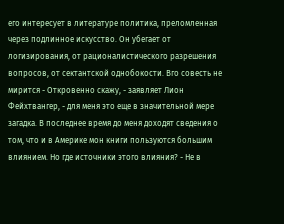его интересует в литературе политика, преломленная через подлинное искусство. Он убегает от логизирования, от рационалистического разрешения вопросов, от сектантской однобокости. Вго совесть не мирится - Откровенно скажу, - заявляет Лион Фейхтвангер, - для меня это еще в значительной мере загадка. В последнее время до меня доходят сведения о том, что и в Америке мон книги пользуются большим влиянием. Но где источники этого влияния? - Не в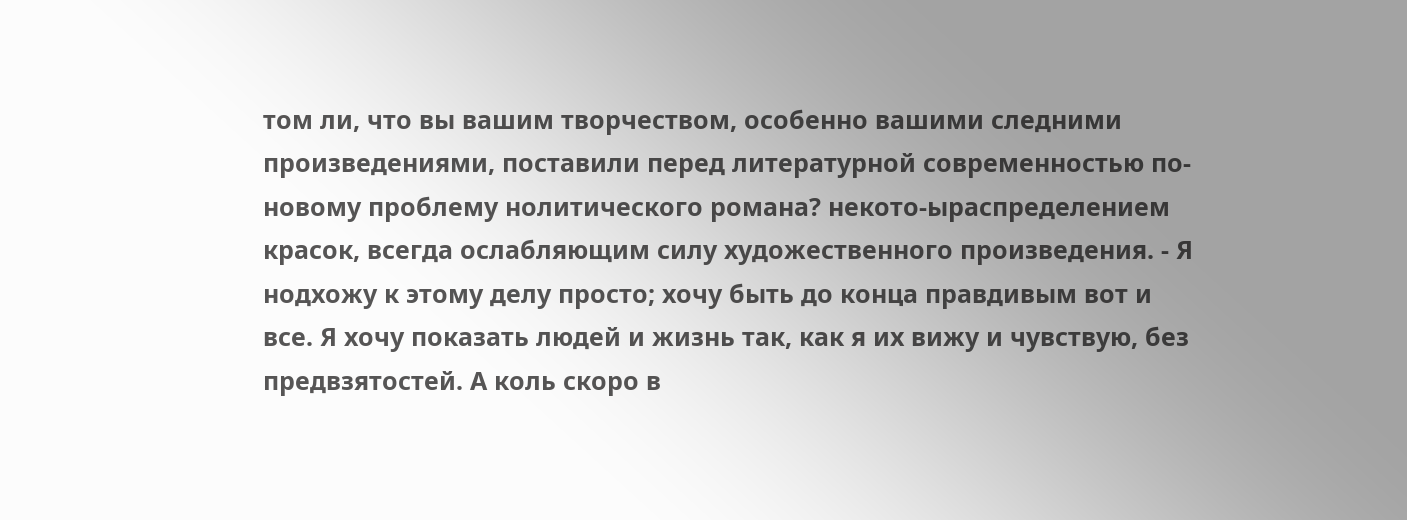том ли, что вы вашим творчеством, особенно вашими следними произведениями, поставили перед литературной современностью по-новому проблему нолитического романа? некото-ыраспределением красок, всегда ослабляющим силу художественного произведения. - Я нодхожу к этому делу просто; хочу быть до конца правдивым вот и все. Я хочу показать людей и жизнь так, как я их вижу и чувствую, без предвзятостей. А коль скоро в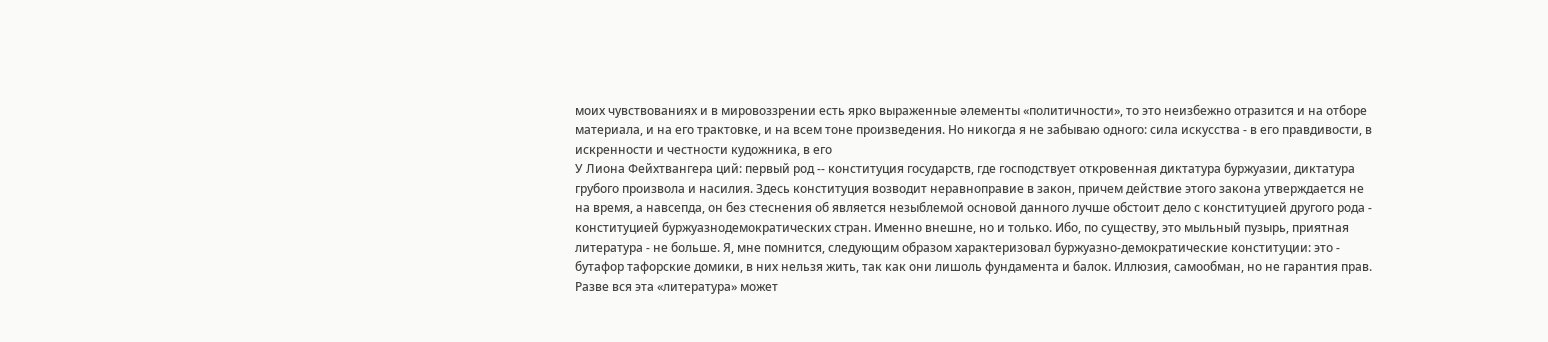моих чувствованиях и в мировоззрении есть ярко выраженные әлементы «политичности», то это неизбежно отразится и на отборе материала, и на его трактовке, и на всем тоне произведения. Но никогда я не забываю одного: сила искусства - в его правдивости, в искренности и честности кудожника, в его
У Лиона Фейхтвангера ций: первый род -- конституция государств, где господствует откровенная диктатура буржуазии, диктатура грубого произвола и насилия. Здесь конституция возводит неравноправие в закон, причем действие этого закона утверждается не на время, а навсепда, он без стеснения об является незыблемой основой данного лучше обстоит дело с конституцией другого рода - конституцией буржуазнодемократических стран. Именно внешне, но и только. Ибо, по существу, это мыльный пузырь, приятная литература - не больше. Я, мне помнится, следующим образом характеризовал буржуазно-демократические конституции: это - бутафор тафорские домики, в них нельзя жить, так как они лишоль фундамента и балок. Иллюзия, самообман, но не гарантия прав. Разве вся эта «литература» может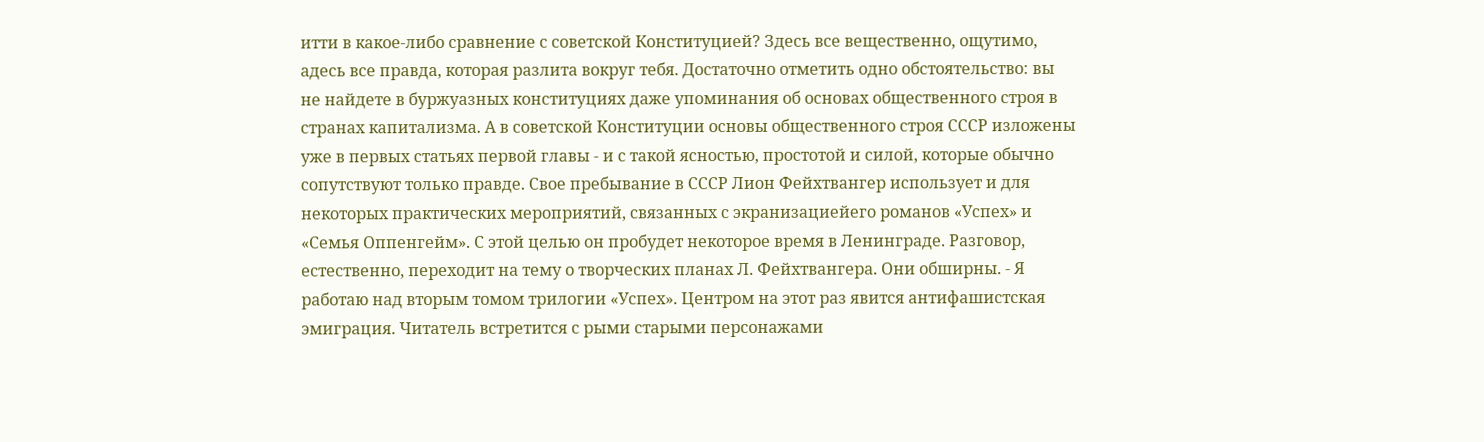итти в какое-либо сравнение с советской Конституцией? Здесь все вещественно, ощутимо, адесь все правда, которая разлита вокруг тебя. Достаточно отметить одно обстоятельство: вы не найдете в буржуазных конституциях даже упоминания об основах общественного строя в странах капитализма. А в советской Конституции основы общественного строя СССР изложены уже в первых статьях первой главы - и с такой ясностью, простотой и силой, которые обычно сопутствуют только правде. Свое пребывание в СССР Лион Фейхтвангер использует и для некоторых практических мероприятий, связанных с экранизациейего романов «Успех» и «Семья Оппенгейм». С этой целью он пробудет некоторое время в Ленинграде. Разговор, естественно, переходит на тему о творческих планах Л. Фейхтвангера. Они обширны. - Я работаю над вторым томом трилогии «Успех». Центром на этот раз явится антифашистская эмиграция. Читатель встретится с рыми старыми персонажами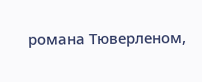романа Тюверленом,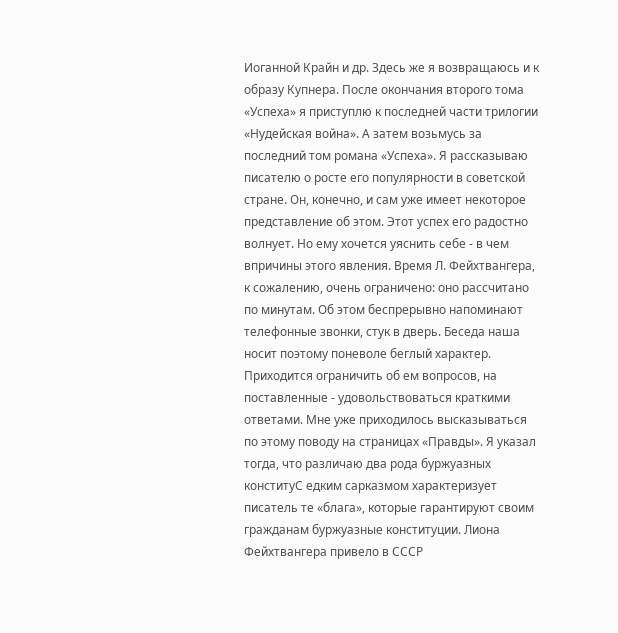Иоганной Крайн и др. Здесь же я возвращаюсь и к образу Купнера. После окончания второго тома «Успеха» я приступлю к последней части трилогии «Нудейская война». А затем возьмусь за последний том романа «Успеха». Я рассказываю писателю о росте его популярности в советской стране. Он, конечно, и сам уже имеет некоторое представление об этом. Этот успех его радостно волнует. Но ему хочется уяснить себе - в чем впричины этого явления. Время Л. Фейхтвангера, к сожалению, очень ограничено: оно рассчитано по минутам. Об этом беспрерывно напоминают телефонные звонки, стук в дверь. Беседа наша носит поэтому поневоле беглый характер. Приходится ограничить об ем вопросов, на поставленные - удовольствоваться краткими ответами. Мне уже приходилось высказываться по этому поводу на страницах «Правды». Я указал тогда, что различаю два рода буржуазных конституС едким сарказмом характеризует писатель те «блага», которые гарантируют своим гражданам буржуазные конституции. Лиона Фейхтвангера привело в СССР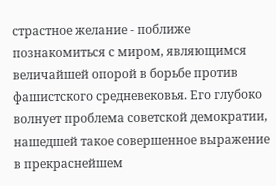страстное желание - поближе познакомиться с миром, являющимся величайшей опорой в борьбе против фашистского средневековья. Его глубоко волнует проблема советской демократии, нашедшей такое совершенное выражение в прекраснейшем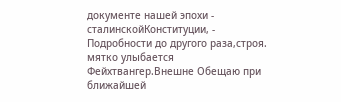документе нашей эпохи - сталинскойКонституции, - Подробности до другого раза,строя. мятко улыбается Фейхтвангер.Внешне Обещаю при ближайшей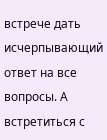встрече дать исчерпывающий ответ на все вопросы. А встретиться с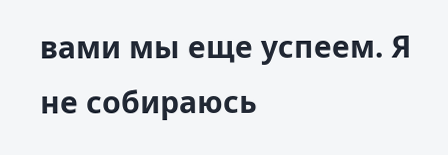вами мы еще успеем. Я не собираюсь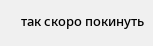так скоро покинуть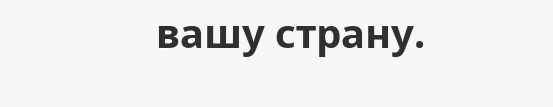вашу страну.